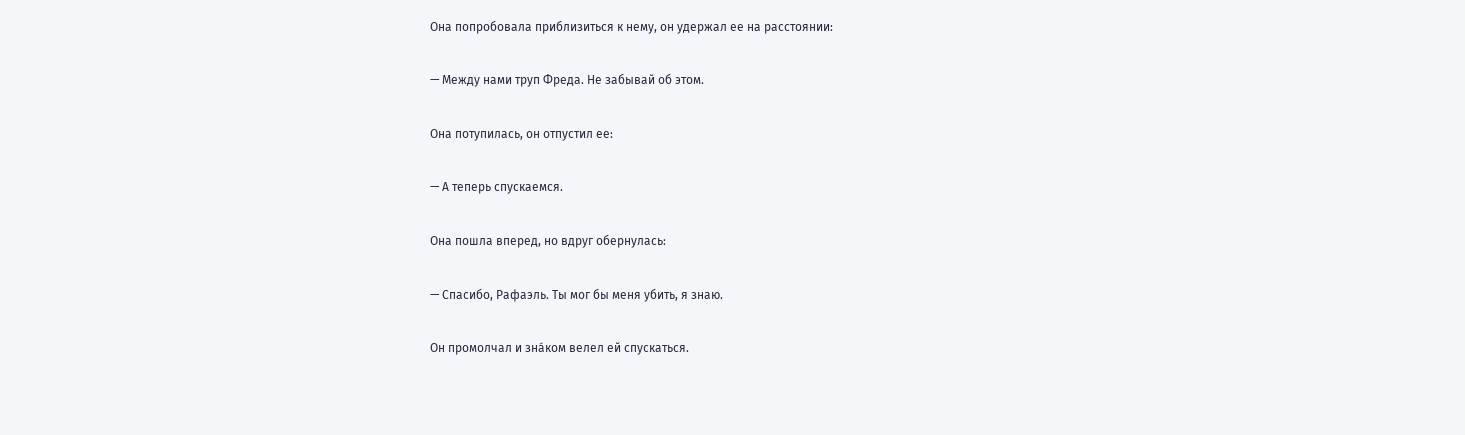Она попробовала приблизиться к нему, он удержал ее на расстоянии:

— Между нами труп Фреда. Не забывай об этом.

Она потупилась, он отпустил ее:

— А теперь спускаемся.

Она пошла вперед, но вдруг обернулась:

— Спасибо, Рафаэль. Ты мог бы меня убить, я знаю.

Он промолчал и зна́ком велел ей спускаться.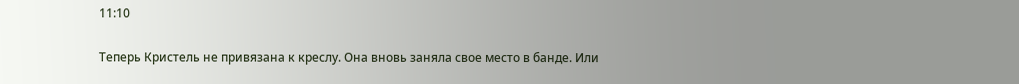11:10

Теперь Кристель не привязана к креслу. Она вновь заняла свое место в банде. Или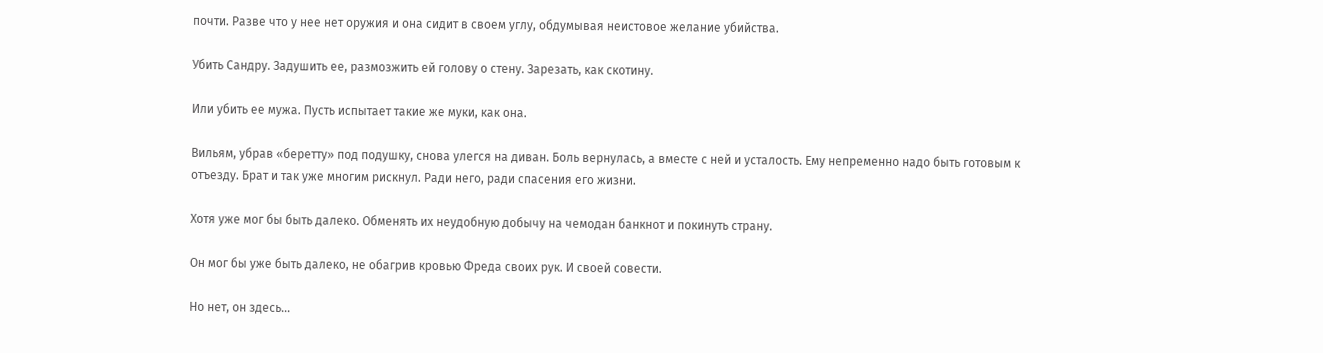почти. Разве что у нее нет оружия и она сидит в своем углу, обдумывая неистовое желание убийства.

Убить Сандру. Задушить ее, размозжить ей голову о стену. Зарезать, как скотину.

Или убить ее мужа. Пусть испытает такие же муки, как она.

Вильям, убрав «беретту» под подушку, снова улегся на диван. Боль вернулась, а вместе с ней и усталость. Ему непременно надо быть готовым к отъезду. Брат и так уже многим рискнул. Ради него, ради спасения его жизни.

Хотя уже мог бы быть далеко. Обменять их неудобную добычу на чемодан банкнот и покинуть страну.

Он мог бы уже быть далеко, не обагрив кровью Фреда своих рук. И своей совести.

Но нет, он здесь…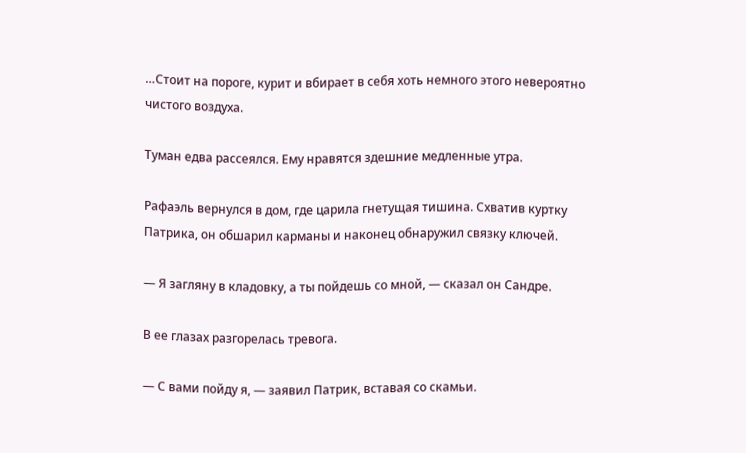…Стоит на пороге, курит и вбирает в себя хоть немного этого невероятно чистого воздуха.

Туман едва рассеялся. Ему нравятся здешние медленные утра.

Рафаэль вернулся в дом, где царила гнетущая тишина. Схватив куртку Патрика, он обшарил карманы и наконец обнаружил связку ключей.

— Я загляну в кладовку, а ты пойдешь со мной, — сказал он Сандре.

В ее глазах разгорелась тревога.

— С вами пойду я, — заявил Патрик, вставая со скамьи.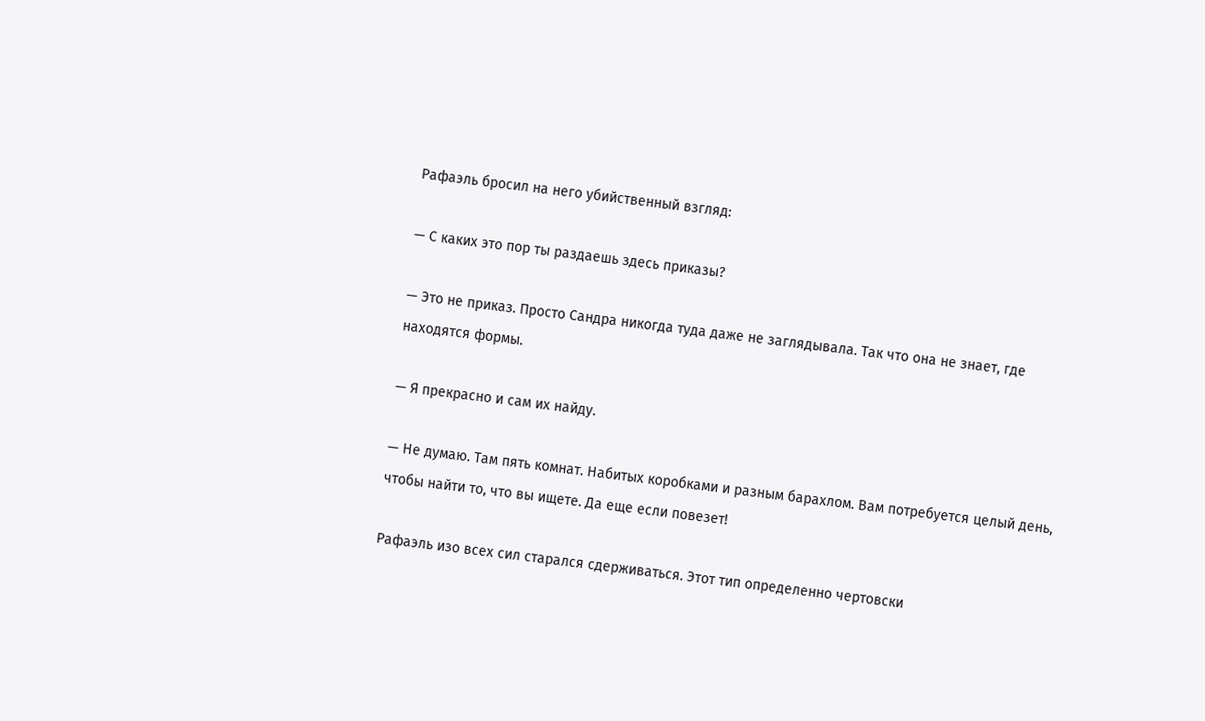Рафаэль бросил на него убийственный взгляд:

— С каких это пор ты раздаешь здесь приказы?

— Это не приказ. Просто Сандра никогда туда даже не заглядывала. Так что она не знает, где находятся формы.

— Я прекрасно и сам их найду.

— Не думаю. Там пять комнат. Набитых коробками и разным барахлом. Вам потребуется целый день, чтобы найти то, что вы ищете. Да еще если повезет!

Рафаэль изо всех сил старался сдерживаться. Этот тип определенно чертовски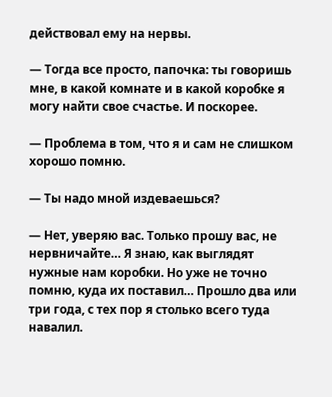действовал ему на нервы.

— Тогда все просто, папочка: ты говоришь мне, в какой комнате и в какой коробке я могу найти свое счастье. И поскорее.

— Проблема в том, что я и сам не слишком хорошо помню.

— Ты надо мной издеваешься?

— Нет, уверяю вас. Только прошу вас, не нервничайте… Я знаю, как выглядят нужные нам коробки. Но уже не точно помню, куда их поставил… Прошло два или три года, с тех пор я столько всего туда навалил.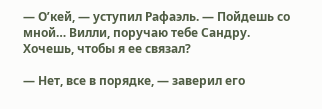— О’кей, — уступил Рафаэль. — Пойдешь со мной… Вилли, поручаю тебе Сандру. Хочешь, чтобы я ее связал?

— Нет, все в порядке, — заверил его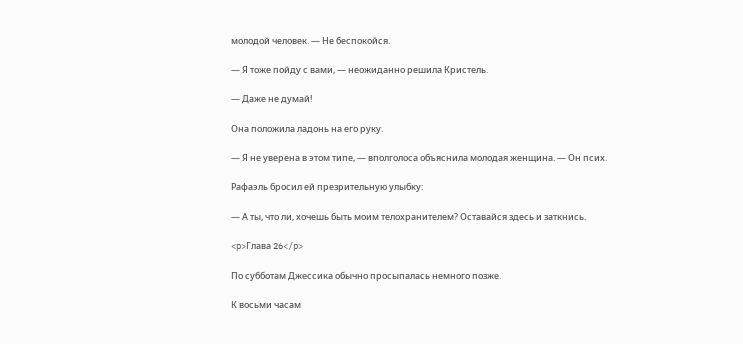молодой человек. — Не беспокойся.

— Я тоже пойду с вами, — неожиданно решила Кристель.

— Даже не думай!

Она положила ладонь на его руку.

— Я не уверена в этом типе, — вполголоса объяснила молодая женщина. — Он псих.

Рафаэль бросил ей презрительную улыбку:

— А ты, что ли, хочешь быть моим телохранителем? Оставайся здесь и заткнись.

<p>Глава 26</p>

По субботам Джессика обычно просыпалась немного позже.

К восьми часам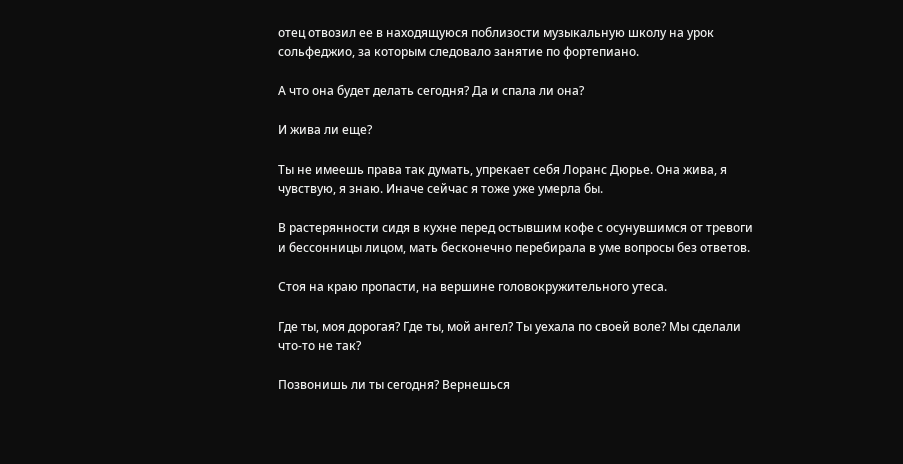отец отвозил ее в находящуюся поблизости музыкальную школу на урок сольфеджио, за которым следовало занятие по фортепиано.

А что она будет делать сегодня? Да и спала ли она?

И жива ли еще?

Ты не имеешь права так думать, упрекает себя Лоранс Дюрье. Она жива, я чувствую, я знаю. Иначе сейчас я тоже уже умерла бы.

В растерянности сидя в кухне перед остывшим кофе с осунувшимся от тревоги и бессонницы лицом, мать бесконечно перебирала в уме вопросы без ответов.

Стоя на краю пропасти, на вершине головокружительного утеса.

Где ты, моя дорогая? Где ты, мой ангел? Ты уехала по своей воле? Мы сделали что-то не так?

Позвонишь ли ты сегодня? Вернешься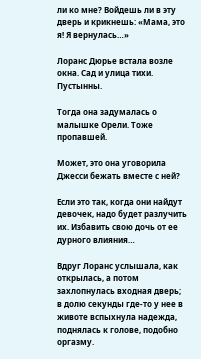ли ко мне? Войдешь ли в эту дверь и крикнешь: «Мама, это я! Я вернулась…»

Лоранс Дюрье встала возле окна. Сад и улица тихи. Пустынны.

Тогда она задумалась о малышке Орели. Тоже пропавшей.

Может, это она уговорила Джесси бежать вместе с ней?

Если это так, когда они найдут девочек, надо будет разлучить их. Избавить свою дочь от ее дурного влияния…

Вдруг Лоранс услышала, как открылась, а потом захлопнулась входная дверь; в долю секунды где-то у нее в животе вспыхнула надежда, поднялась к голове, подобно оргазму.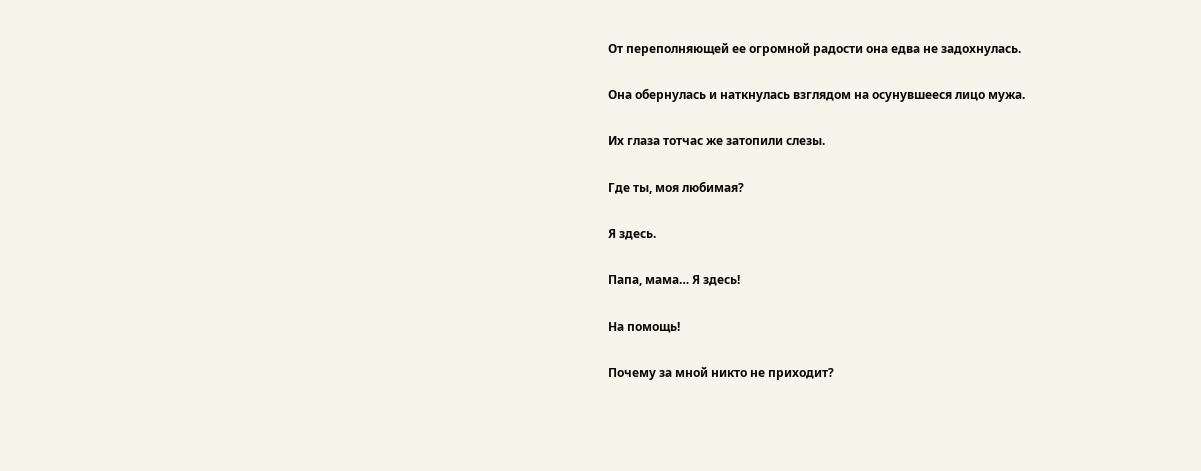От переполняющей ее огромной радости она едва не задохнулась.

Она обернулась и наткнулась взглядом на осунувшееся лицо мужа.

Их глаза тотчас же затопили слезы.

Где ты, моя любимая?

Я здесь.

Папа, мама… Я здесь!

На помощь!

Почему за мной никто не приходит?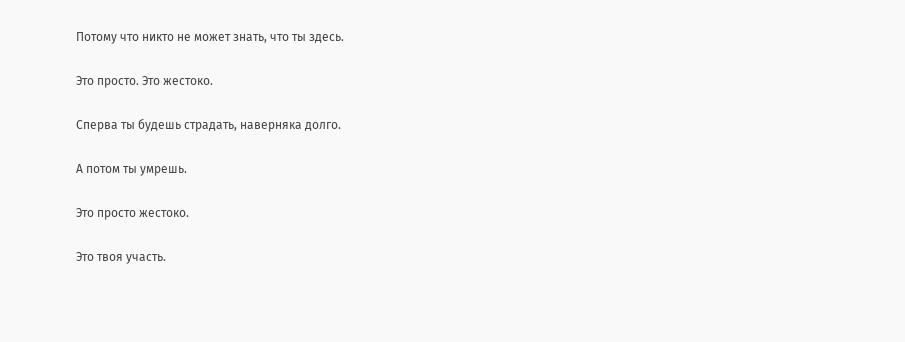Потому что никто не может знать, что ты здесь.

Это просто. Это жестоко.

Сперва ты будешь страдать, наверняка долго.

А потом ты умрешь.

Это просто жестоко.

Это твоя участь.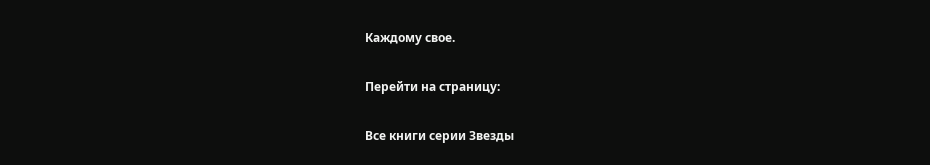Каждому свое.

Перейти на страницу:

Все книги серии Звезды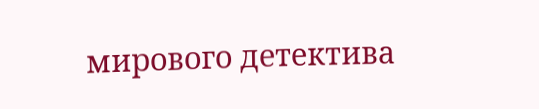мирового детектива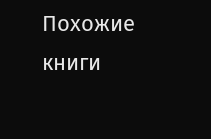Похожие книги